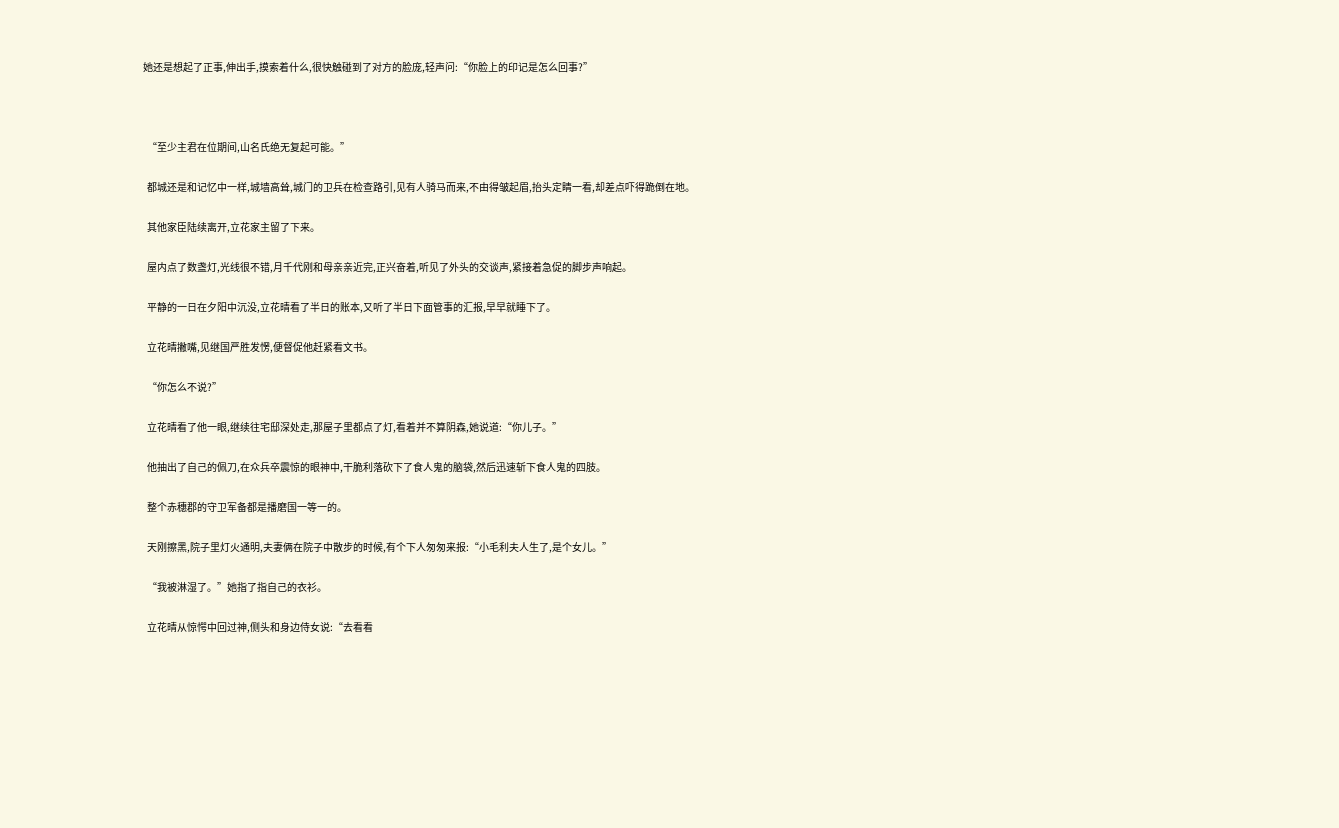她还是想起了正事,伸出手,摸索着什么,很快触碰到了对方的脸庞,轻声问:“你脸上的印记是怎么回事?”



  “至少主君在位期间,山名氏绝无复起可能。”

  都城还是和记忆中一样,城墙高耸,城门的卫兵在检查路引,见有人骑马而来,不由得皱起眉,抬头定睛一看,却差点吓得跪倒在地。

  其他家臣陆续离开,立花家主留了下来。

  屋内点了数盏灯,光线很不错,月千代刚和母亲亲近完,正兴奋着,听见了外头的交谈声,紧接着急促的脚步声响起。

  平静的一日在夕阳中沉没,立花晴看了半日的账本,又听了半日下面管事的汇报,早早就睡下了。

  立花晴撇嘴,见继国严胜发愣,便督促他赶紧看文书。

  “你怎么不说?”

  立花晴看了他一眼,继续往宅邸深处走,那屋子里都点了灯,看着并不算阴森,她说道:“你儿子。”

  他抽出了自己的佩刀,在众兵卒震惊的眼神中,干脆利落砍下了食人鬼的脑袋,然后迅速斩下食人鬼的四肢。

  整个赤穗郡的守卫军备都是播磨国一等一的。

  天刚擦黑,院子里灯火通明,夫妻俩在院子中散步的时候,有个下人匆匆来报:“小毛利夫人生了,是个女儿。”

  “我被淋湿了。”她指了指自己的衣衫。

  立花晴从惊愕中回过神,侧头和身边侍女说:“去看看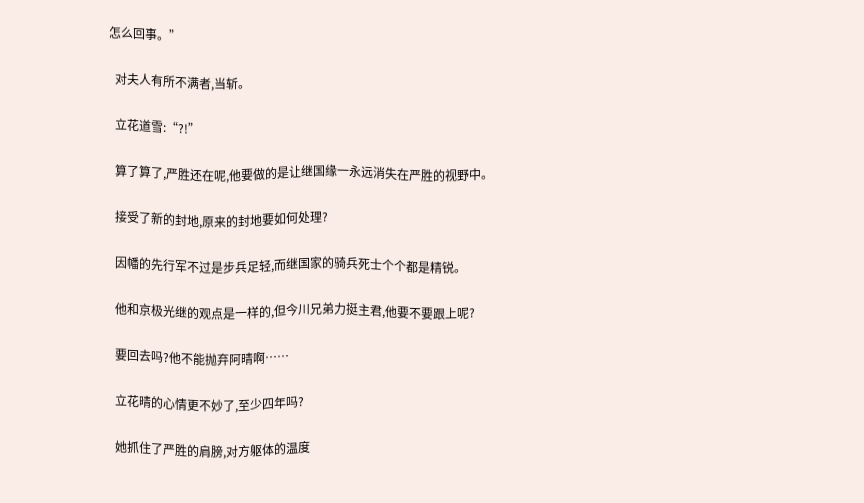怎么回事。”

  对夫人有所不满者,当斩。

  立花道雪:“?!”

  算了算了,严胜还在呢,他要做的是让继国缘一永远消失在严胜的视野中。

  接受了新的封地,原来的封地要如何处理?

  因幡的先行军不过是步兵足轻,而继国家的骑兵死士个个都是精锐。

  他和京极光继的观点是一样的,但今川兄弟力挺主君,他要不要跟上呢?

  要回去吗?他不能抛弃阿晴啊……

  立花晴的心情更不妙了,至少四年吗?

  她抓住了严胜的肩膀,对方躯体的温度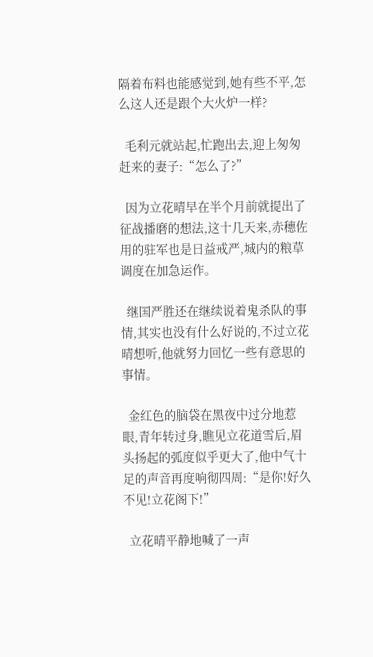隔着布料也能感觉到,她有些不平,怎么这人还是跟个大火炉一样?

  毛利元就站起,忙跑出去,迎上匆匆赶来的妻子:“怎么了?”

  因为立花晴早在半个月前就提出了征战播磨的想法,这十几天来,赤穗佐用的驻军也是日益戒严,城内的粮草调度在加急运作。

  继国严胜还在继续说着鬼杀队的事情,其实也没有什么好说的,不过立花晴想听,他就努力回忆一些有意思的事情。

  金红色的脑袋在黑夜中过分地惹眼,青年转过身,瞧见立花道雪后,眉头扬起的弧度似乎更大了,他中气十足的声音再度响彻四周:“是你!好久不见!立花阁下!”

  立花晴平静地喊了一声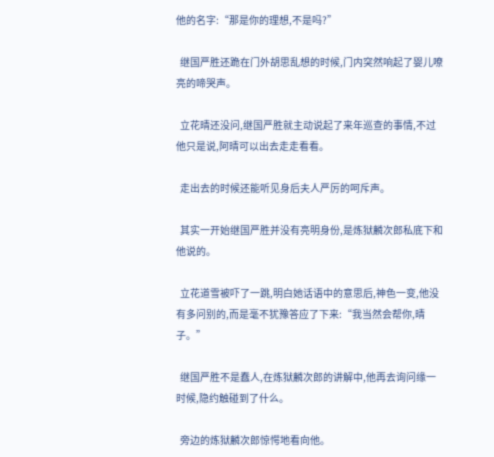他的名字:“那是你的理想,不是吗?”

  继国严胜还跪在门外胡思乱想的时候,门内突然响起了婴儿嘹亮的啼哭声。

  立花晴还没问,继国严胜就主动说起了来年巡查的事情,不过他只是说,阿晴可以出去走走看看。

  走出去的时候还能听见身后夫人严厉的呵斥声。

  其实一开始继国严胜并没有亮明身份,是炼狱麟次郎私底下和他说的。

  立花道雪被吓了一跳,明白她话语中的意思后,神色一变,他没有多问别的,而是毫不犹豫答应了下来:“我当然会帮你,晴子。”

  继国严胜不是蠢人,在炼狱麟次郎的讲解中,他再去询问缘一时候,隐约触碰到了什么。

  旁边的炼狱麟次郎惊愕地看向他。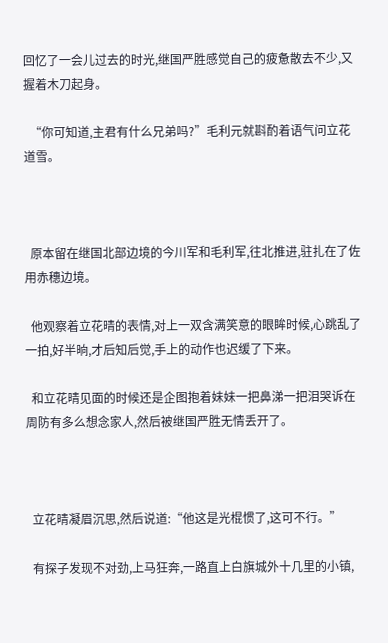回忆了一会儿过去的时光,继国严胜感觉自己的疲惫散去不少,又握着木刀起身。

  “你可知道,主君有什么兄弟吗?”毛利元就斟酌着语气问立花道雪。



  原本留在继国北部边境的今川军和毛利军,往北推进,驻扎在了佐用赤穗边境。

  他观察着立花晴的表情,对上一双含满笑意的眼眸时候,心跳乱了一拍,好半晌,才后知后觉,手上的动作也迟缓了下来。

  和立花晴见面的时候还是企图抱着妹妹一把鼻涕一把泪哭诉在周防有多么想念家人,然后被继国严胜无情丢开了。



  立花晴凝眉沉思,然后说道:“他这是光棍惯了,这可不行。”

  有探子发现不对劲,上马狂奔,一路直上白旗城外十几里的小镇,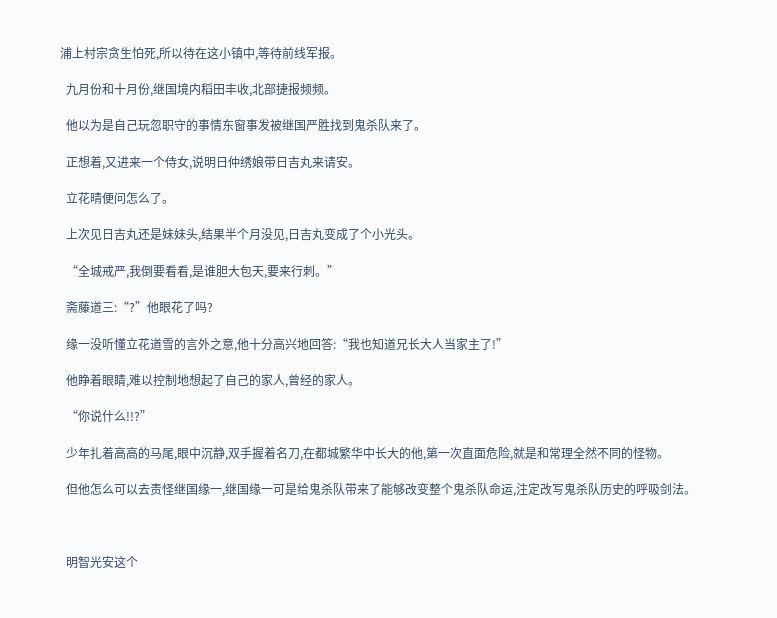浦上村宗贪生怕死,所以待在这小镇中,等待前线军报。

  九月份和十月份,继国境内稻田丰收,北部捷报频频。

  他以为是自己玩忽职守的事情东窗事发被继国严胜找到鬼杀队来了。

  正想着,又进来一个侍女,说明日仲绣娘带日吉丸来请安。

  立花晴便问怎么了。

  上次见日吉丸还是妹妹头,结果半个月没见,日吉丸变成了个小光头。

  “全城戒严,我倒要看看,是谁胆大包天,要来行刺。”

  斋藤道三:“?”他眼花了吗?

  缘一没听懂立花道雪的言外之意,他十分高兴地回答:“我也知道兄长大人当家主了!”

  他睁着眼睛,难以控制地想起了自己的家人,曾经的家人。

  “你说什么!!?”

  少年扎着高高的马尾,眼中沉静,双手握着名刀,在都城繁华中长大的他,第一次直面危险,就是和常理全然不同的怪物。

  但他怎么可以去责怪继国缘一,继国缘一可是给鬼杀队带来了能够改变整个鬼杀队命运,注定改写鬼杀队历史的呼吸剑法。



  明智光安这个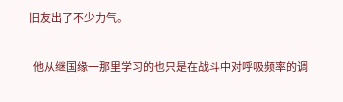旧友出了不少力气。

  他从继国缘一那里学习的也只是在战斗中对呼吸频率的调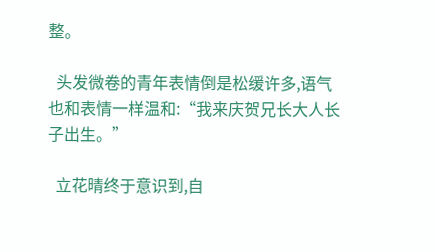整。

  头发微卷的青年表情倒是松缓许多,语气也和表情一样温和:“我来庆贺兄长大人长子出生。”

  立花晴终于意识到,自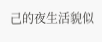己的夜生活貌似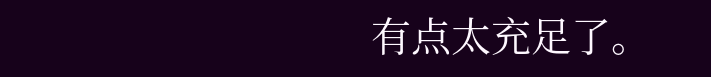有点太充足了。